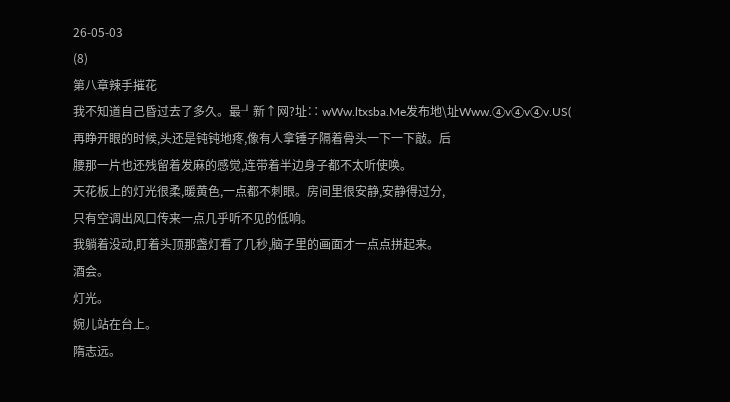26-05-03
(8)
第八章辣手摧花
我不知道自己昏过去了多久。最╜新↑网?址∷ wWw.ltxsba.Me发布地\址Www.④v④v④v.US(
再睁开眼的时候,头还是钝钝地疼,像有人拿锤子隔着骨头一下一下敲。后
腰那一片也还残留着发麻的感觉,连带着半边身子都不太听使唤。
天花板上的灯光很柔,暖黄色,一点都不刺眼。房间里很安静,安静得过分,
只有空调出风口传来一点几乎听不见的低响。
我躺着没动,盯着头顶那盏灯看了几秒,脑子里的画面才一点点拼起来。
酒会。
灯光。
婉儿站在台上。
隋志远。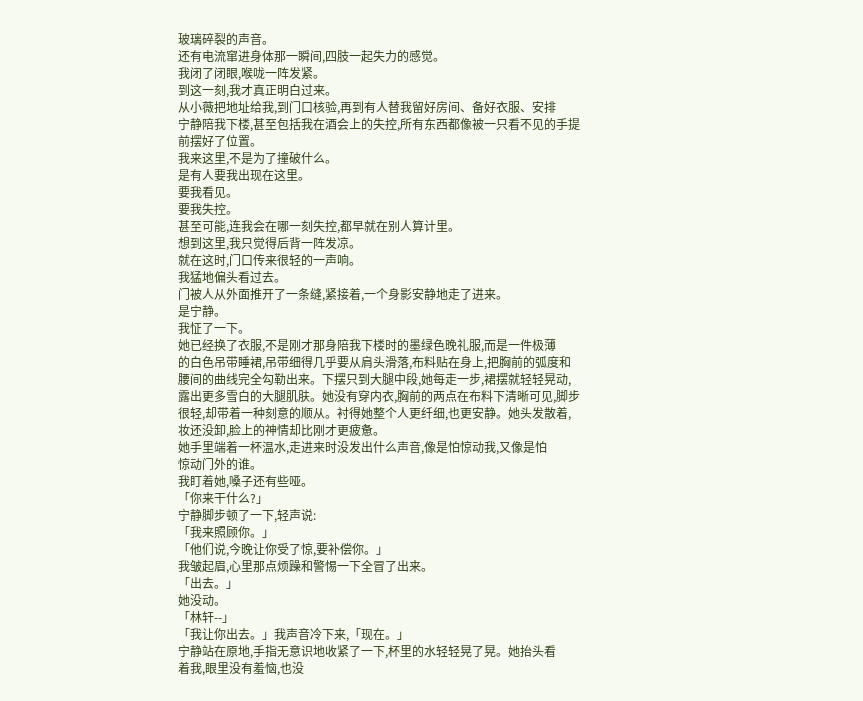玻璃碎裂的声音。
还有电流窜进身体那一瞬间,四肢一起失力的感觉。
我闭了闭眼,喉咙一阵发紧。
到这一刻,我才真正明白过来。
从小薇把地址给我,到门口核验,再到有人替我留好房间、备好衣服、安排
宁静陪我下楼,甚至包括我在酒会上的失控,所有东西都像被一只看不见的手提
前摆好了位置。
我来这里,不是为了撞破什么。
是有人要我出现在这里。
要我看见。
要我失控。
甚至可能,连我会在哪一刻失控,都早就在别人算计里。
想到这里,我只觉得后背一阵发凉。
就在这时,门口传来很轻的一声响。
我猛地偏头看过去。
门被人从外面推开了一条缝,紧接着,一个身影安静地走了进来。
是宁静。
我怔了一下。
她已经换了衣服,不是刚才那身陪我下楼时的墨绿色晚礼服,而是一件极薄
的白色吊带睡裙,吊带细得几乎要从肩头滑落,布料贴在身上,把胸前的弧度和
腰间的曲线完全勾勒出来。下摆只到大腿中段,她每走一步,裙摆就轻轻晃动,
露出更多雪白的大腿肌肤。她没有穿内衣,胸前的两点在布料下清晰可见,脚步
很轻,却带着一种刻意的顺从。衬得她整个人更纤细,也更安静。她头发散着,
妆还没卸,脸上的神情却比刚才更疲惫。
她手里端着一杯温水,走进来时没发出什么声音,像是怕惊动我,又像是怕
惊动门外的谁。
我盯着她,嗓子还有些哑。
「你来干什么?」
宁静脚步顿了一下,轻声说:
「我来照顾你。」
「他们说,今晚让你受了惊,要补偿你。」
我皱起眉,心里那点烦躁和警惕一下全冒了出来。
「出去。」
她没动。
「林轩--」
「我让你出去。」我声音冷下来,「现在。」
宁静站在原地,手指无意识地收紧了一下,杯里的水轻轻晃了晃。她抬头看
着我,眼里没有羞恼,也没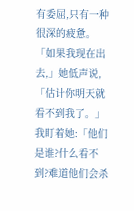有委屈,只有一种很深的疲惫。
「如果我现在出去,」她低声说,「估计你明天就看不到我了。」
我盯着她:「他们是谁?什么看不到?难道他们会杀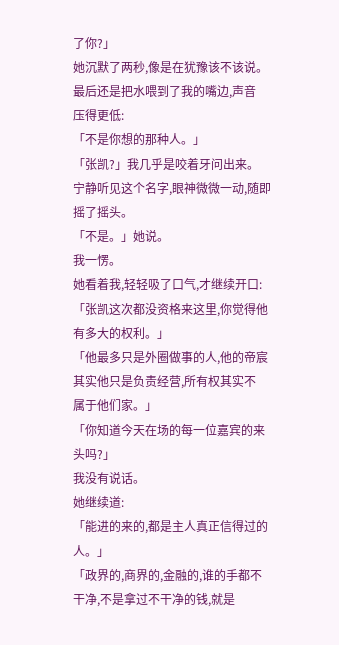了你?」
她沉默了两秒,像是在犹豫该不该说。最后还是把水喂到了我的嘴边,声音
压得更低:
「不是你想的那种人。」
「张凯?」我几乎是咬着牙问出来。
宁静听见这个名字,眼神微微一动,随即摇了摇头。
「不是。」她说。
我一愣。
她看着我,轻轻吸了口气,才继续开口:
「张凯这次都没资格来这里,你觉得他有多大的权利。」
「他最多只是外圈做事的人,他的帝宸其实他只是负责经营,所有权其实不
属于他们家。」
「你知道今天在场的每一位嘉宾的来头吗?」
我没有说话。
她继续道:
「能进的来的,都是主人真正信得过的人。」
「政界的,商界的,金融的,谁的手都不干净,不是拿过不干净的钱,就是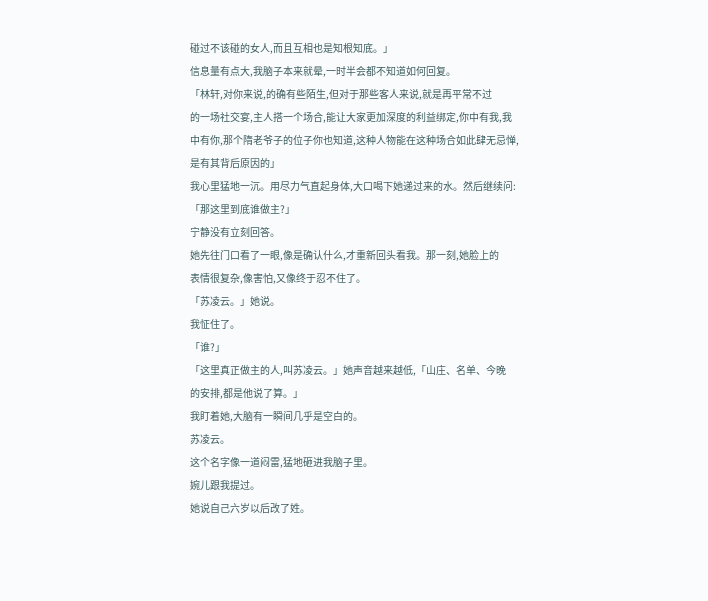碰过不该碰的女人,而且互相也是知根知底。」
信息量有点大,我脑子本来就晕,一时半会都不知道如何回复。
「林轩,对你来说,的确有些陌生,但对于那些客人来说,就是再平常不过
的一场社交宴,主人搭一个场合,能让大家更加深度的利益绑定,你中有我,我
中有你,那个隋老爷子的位子你也知道,这种人物能在这种场合如此肆无忌惮,
是有其背后原因的」
我心里猛地一沉。用尽力气直起身体,大口喝下她递过来的水。然后继续问:
「那这里到底谁做主?」
宁静没有立刻回答。
她先往门口看了一眼,像是确认什么,才重新回头看我。那一刻,她脸上的
表情很复杂,像害怕,又像终于忍不住了。
「苏凌云。」她说。
我怔住了。
「谁?」
「这里真正做主的人,叫苏凌云。」她声音越来越低,「山庄、名单、今晚
的安排,都是他说了算。」
我盯着她,大脑有一瞬间几乎是空白的。
苏凌云。
这个名字像一道闷雷,猛地砸进我脑子里。
婉儿跟我提过。
她说自己六岁以后改了姓。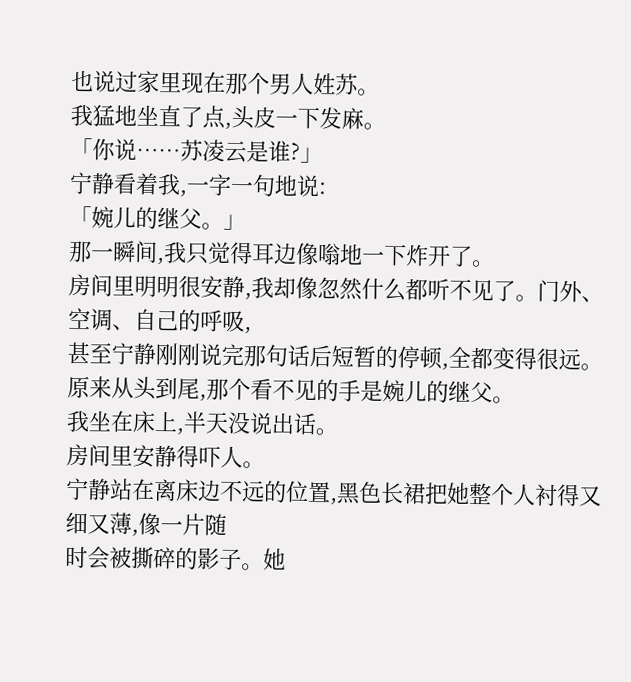也说过家里现在那个男人姓苏。
我猛地坐直了点,头皮一下发麻。
「你说……苏凌云是谁?」
宁静看着我,一字一句地说:
「婉儿的继父。」
那一瞬间,我只觉得耳边像嗡地一下炸开了。
房间里明明很安静,我却像忽然什么都听不见了。门外、空调、自己的呼吸,
甚至宁静刚刚说完那句话后短暂的停顿,全都变得很远。
原来从头到尾,那个看不见的手是婉儿的继父。
我坐在床上,半天没说出话。
房间里安静得吓人。
宁静站在离床边不远的位置,黑色长裙把她整个人衬得又细又薄,像一片随
时会被撕碎的影子。她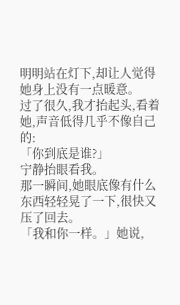明明站在灯下,却让人觉得她身上没有一点暖意。
过了很久,我才抬起头,看着她,声音低得几乎不像自己的:
「你到底是谁?」
宁静抬眼看我。
那一瞬间,她眼底像有什么东西轻轻晃了一下,很快又压了回去。
「我和你一样。」她说,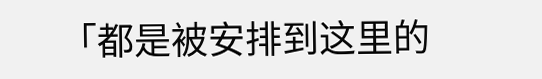「都是被安排到这里的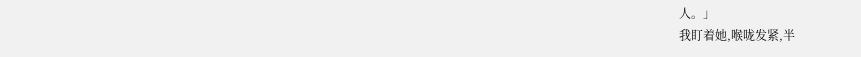人。」
我盯着她,喉咙发紧,半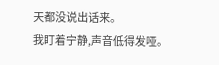天都没说出话来。
我盯着宁静,声音低得发哑。